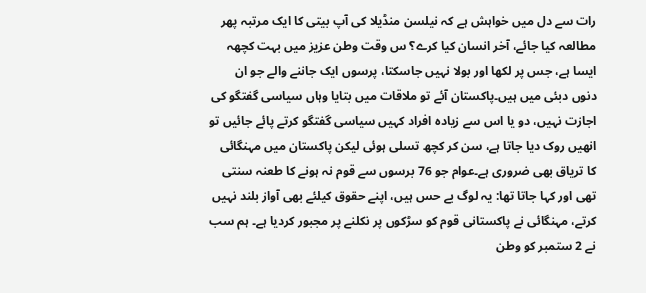رات سے دل میں خواہش ہے کہ نیلسن منڈیلا کی آپ بیتی کا ایک مرتبہ پھر مطالعہ کیا جائے، آخر انسان کیا کرے؟ س وقت وطن عزیز میں بہت کچھہ ایسا ہے، جس پر لکھا اور بولا نہیں جاسکتا، پرسوں ایک جاننے والے جو ان دنوں دبئی میں ہیں۔پاکستان آئے تو ملاقات میں بتایا وہاں سیاسی گفتگو کی اجازت نہیں، دو یا اس سے زیادہ افراد کہیں سیاسی گفتگو کرتے پائے جائیں تو انھیں روک دیا جاتا ہے، سن کر کچھ تسلی ہوئی لیکن پاکستان میں مہنگائی کا تریاق بھی ضروری ہے۔عوام جو 76 برسوں سے قوم نہ ہونے کا طعنہ سنتی تھی اور کہا جاتا تھا: یہ لوگ بے حس ہیں، اپنے حقوق کیلئے بھی آواز بلند نہیں کرتے، مہنگائی نے پاکستانی قوم کو سڑکوں پر نکلنے پر مجبور کردیا ہے۔ ہم سب نے 2 ستمبر کو وطن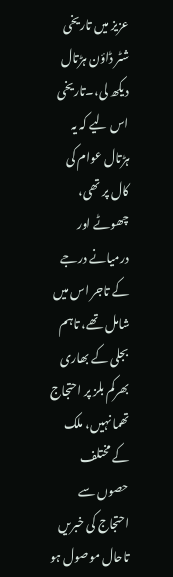عزیز میں تاریخی شٹر ڈاؤن ہڑتال دیکھ لی،۔تاریخی اس لیے کہ یہ ہڑتال عوام کی کال پر تھی، چھوٹے اور درمیانے درجے کے تاجر اس میں شامل تھے، تاہم بجلی کے بھاری بھرکم بلز پر احتجاج تھما نہیں، ملک کے مختلف حصوں سے احتجاج کی خبریں تاحال موصول ہو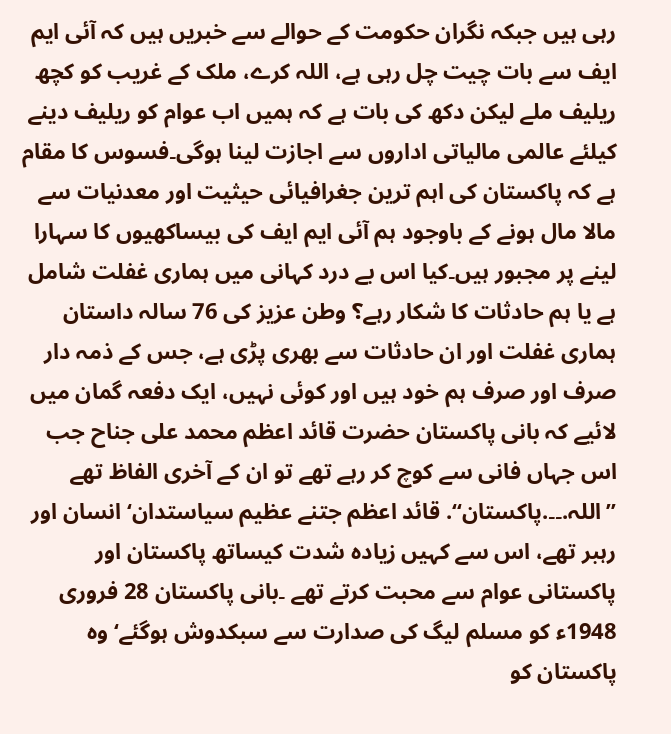رہی ہیں جبکہ نگران حکومت کے حوالے سے خبریں ہیں کہ آئی ایم ایف سے بات چیت چل رہی ہے، اللہ کرے، ملک کے غریب کو کچھ ریلیف ملے لیکن دکھ کی بات ہے کہ ہمیں اب عوام کو ریلیف دینے کیلئے عالمی مالیاتی اداروں سے اجازت لینا ہوگی۔فسوس کا مقام ہے کہ پاکستان کی اہم ترین جغرافیائی حیثیت اور معدنیات سے مالا مال ہونے کے باوجود ہم آئی ایم ایف کی بیساکھیوں کا سہارا لینے پر مجبور ہیں۔کیا اس بے درد کہانی میں ہماری غفلت شامل ہے یا ہم حادثات کا شکار رہے؟ وطن عزیز کی 76 سالہ داستان ہماری غفلت اور ان حادثات سے بھری پڑی ہے، جس کے ذمہ دار صرف اور صرف ہم خود ہیں اور کوئی نہیں، ایک دفعہ گمان میں لائیے کہ بانی پاکستان حضرت قائد اعظم محمد علی جناح جب اس جہاں فانی سے کوچ کر رہے تھے تو ان کے آخری الفاظ تھے ’’اللہ.۔۔.پاکستان‘‘. قائد اعظم جتنے عظیم سیاستدان‘ انسان اور رہبر تھے، اس سے کہیں زیادہ شدت کیساتھ پاکستان اور پاکستانی عوام سے محبت کرتے تھے ۔بانی پاکستان 28 فروری 1948ء کو مسلم لیگ کی صدارت سے سبکدوش ہوگئے‘ وہ پاکستان کو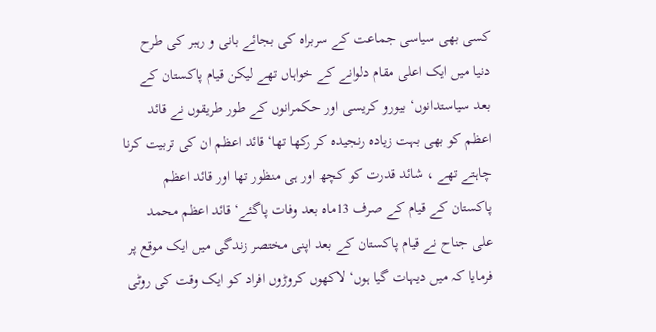کسی بھی سیاسی جماعت کے سربراہ کی بجائے بانی و رہبر کی طرح دنیا میں ایک اعلی مقام دلوانے کے خواہاں تھے لیکن قیام پاکستان کے بعد سیاستدانوں‘ بیورو کریسی اور حکمرانوں کے طور طریقوں نے قائد اعظم کو بھی بہت زیادہ رنجیدہ کر رکھا تھا‘ قائد اعظم ان کی تربیت کرنا چاہتے تھے ، شائد قدرت کو کچھ اور ہی منظور تھا اور قائد اعظم پاکستان کے قیام کے صرف 13ماہ بعد وفات پاگئے‘ قائد اعظم محمد علی جناح نے قیام پاکستان کے بعد اپنی مختصر زندگی میں ایک موقع پر فرمایا کہ میں دیہات گیا ہوں‘ لاکھوں کروڑوں افراد کو ایک وقت کی روٹی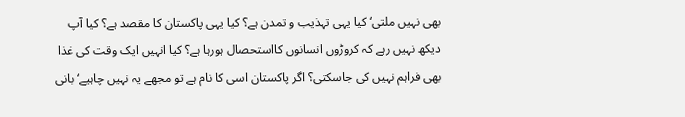بھی نہیں ملتی‘ کیا یہی تہذیب و تمدن ہے؟ کیا یہی پاکستان کا مقصد ہے؟ کیا آپ دیکھ نہیں رہے کہ کروڑوں انسانوں کااستحصال ہورہا ہے؟ کیا انہیں ایک وقت کی غذا بھی فراہم نہیں کی جاسکتی؟ اگر پاکستان اسی کا نام ہے تو مجھے یہ نہیں چاہیے‘ بانی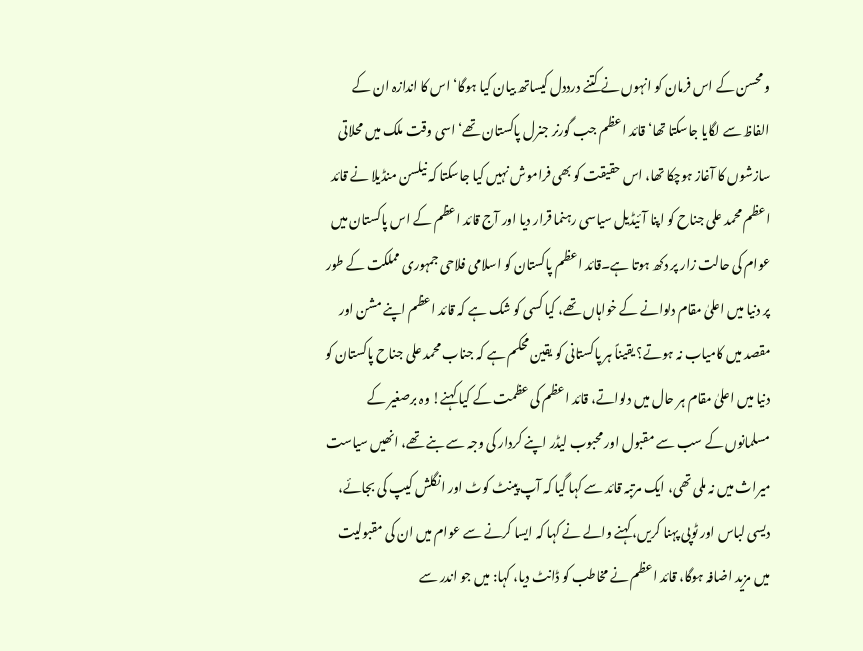و محسن کے اس فرمان کو انہوں نے کتنے درددل کیساتھ بیان کیا ہوگا‘ اس کا اندازہ ان کے الفاظ سے لگایا جاسکتا تھا‘ قائد اعظم جب گورنر جنرل پاکستان تھے‘ اسی وقت ملک میں محلاتی سازشوں کا آغاز ہوچکا تھا، اس حقیقت کو بھی فراموش نہیں کیا جاسکتا کہ نیلسن منڈیلا نے قائد اعظم محمد علی جناح کو اپنا آئیڈیل سیاسی رہنما قرار دیا اور آج قائد اعظم کے اس پاکستان میں عوام کی حالت زار پر دکھ ہوتا ہے۔قائد اعظم پاکستان کو اسلامی فلاحی جمہوری مملکت کے طور پر دنیا میں اعلیٰ مقام دلوانے کے خواہاں تھے، کیا کسی کو شک ہے کہ قائد اعظم اپنے مشن اور مقصد میں کامیاب نہ ہوتے؟ یقیناً ہر پاکستانی کو یقین محکم ہے کہ جناب محمد علی جناح پاکستان کو دنیا میں اعلیٰ مقام ہر حال میں دلواتے، قائد اعظم کی عظمت کے کیا کہنے! وہ برصغیر کے مسلمانوں کے سب سے مقبول اور محبوب لیڈر اپنے کردار کی وجہ سے بنے تھے، انھیں سیاست میراث میں نہ ملی تھی، ایک مرتبہ قائد سے کہا گیا کہ آپ پینٹ کوٹ اور انگلش کیپ کی بجائے، دیسی لباس اور ٹوپی پہنا کریں، کہنے والے نے کہا کہ ایسا کرنے سے عوام میں ان کی مقبولیت میں مزید اضافہ ہوگا، قائد اعظم نے مخاطب کو ڈانٹ دیا، کہا: میں جو اندر سے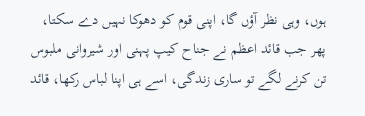ہوں، وہی نظر آؤں گا، اپنی قوم کو دھوکا نہیں دے سکتا، پھر جب قائد اعظم نے جناح کیپ پہنی اور شیروانی ملبوس تن کرنے لگے تو ساری زندگی، اسے ہی اپنا لباس رکھا، قائد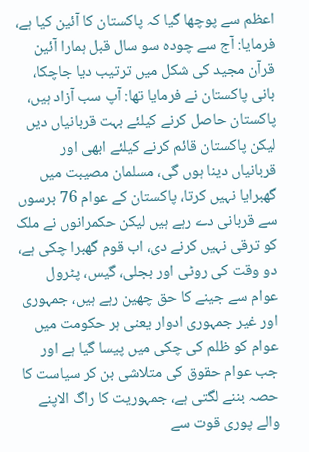اعظم سے پوچھا گیا کہ پاکستان کا آئین کیا ہے، فرمایا: آج سے چودہ سو سال قبل ہمارا آئین قرآن مجید کی شکل میں ترتیب دیا جاچکا، بانی پاکستان نے فرمایا تھا: آپ سب آزاد ہیں، پاکستان حاصل کرنے کیلئے بہت قربانیاں دیں لیکن پاکستان قائم کرنے کیلئے ابھی اور قربانیاں دینا ہوں گی، مسلمان مصیبت میں گھبرایا نہیں کرتا، پاکستان کے عوام 76 برسوں سے قربانی دے رہے ہیں لیکن حکمرانوں نے ملک کو ترقی نہیں کرنے دی، اب قوم گھبرا چکی ہے، دو وقت کی روٹی اور بجلی، گیس، پٹرول عوام سے جینے کا حق چھین رہے ہیں، جمہوری اور غیر جمہوری ادوار یعنی ہر حکومت میں عوام کو ظلم کی چکی میں پیسا گیا ہے اور جب عوام حقوق کی متلاشی بن کر سیاست کا حصہ بننے لگتی ہے، جمہوریت کا راگ الاپنے والے پوری قوت سے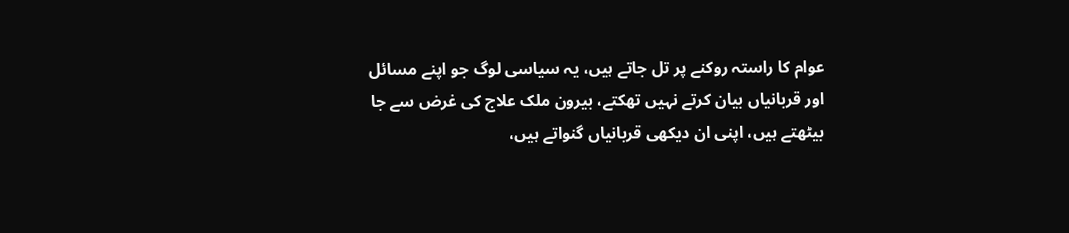عوام کا راستہ روکنے پر تل جاتے ہیں، یہ سیاسی لوگ جو اپنے مسائل اور قربانیاں بیان کرتے نہیں تھکتے، بیرون ملک علاج کی غرض سے جا بیٹھتے ہیں، اپنی ان دیکھی قربانیاں گنواتے ہیں،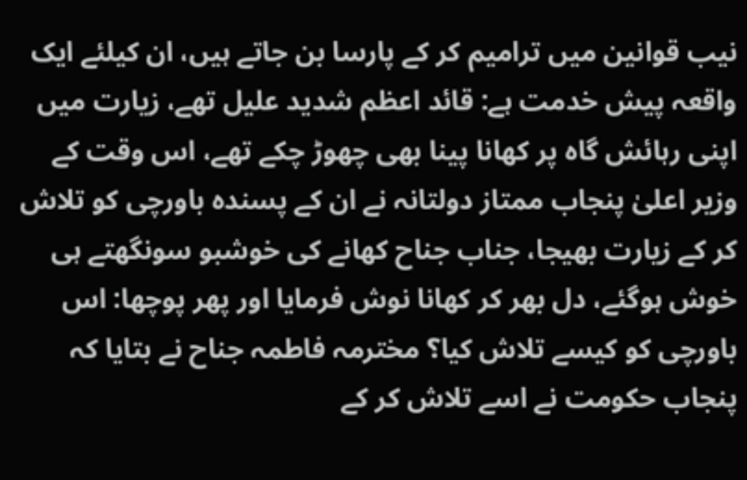نیب قوانین میں ترامیم کر کے پارسا بن جاتے ہیں، ان کیلئے ایک واقعہ پیش خدمت ہے: قائد اعظم شدید علیل تھے، زیارت میں اپنی رہائش گاہ پر کھانا پینا بھی چھوڑ چکے تھے، اس وقت کے وزیر اعلیٰ پنجاب ممتاز دولتانہ نے ان کے پسندہ باورچی کو تلاش کر کے زیارت بھیجا، جناب جناح کھانے کی خوشبو سونگھتے ہی خوش ہوگئے، دل بھر کر کھانا نوش فرمایا اور پھر پوچھا: اس باورچی کو کیسے تلاش کیا؟ مخترمہ فاطمہ جناح نے بتایا کہ پنجاب حکومت نے اسے تلاش کر کے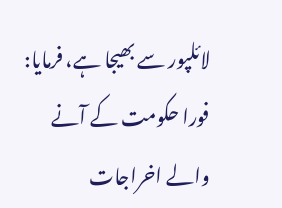لائلپور سے بھیجا ہے، فرمایا: فورا حکومت کے آنے والے اخراجات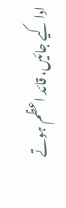ادا کیے جائیں، قائد اعظم ہوتے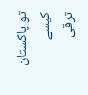تو پاکستان کیسے ترقی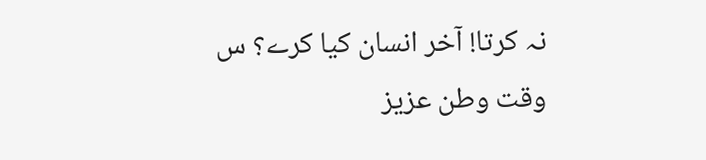نہ کرتا! آخر انسان کیا کرے؟ س وقت وطن عزیز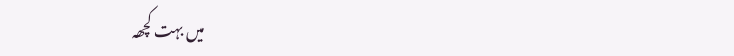میں بہت کچھہ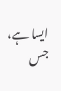ایسا ہے، جس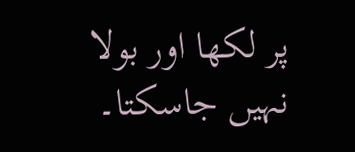پر لکھا اور بولا نہیں جاسکتا۔